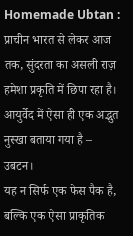Homemade Ubtan : प्राचीन भारत से लेकर आज तक, सुंदरता का असली राज़ हमेशा प्रकृति में छिपा रहा है। आयुर्वेद में ऐसा ही एक अद्भुत नुस्खा बताया गया है – उबटन।
यह न सिर्फ एक फेस पैक है, बल्कि एक ऐसा प्राकृतिक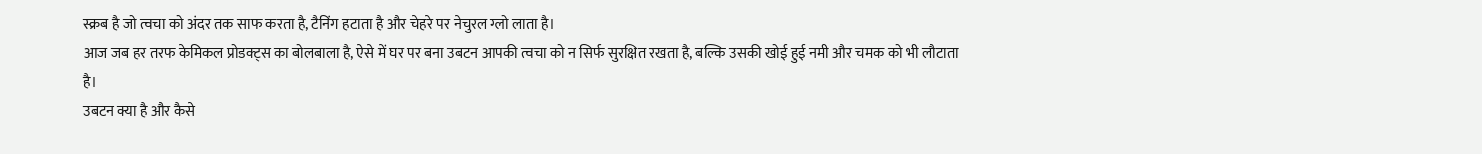स्क्रब है जो त्वचा को अंदर तक साफ करता है, टैनिंग हटाता है और चेहरे पर नेचुरल ग्लो लाता है।
आज जब हर तरफ केमिकल प्रोडक्ट्स का बोलबाला है, ऐसे में घर पर बना उबटन आपकी त्वचा को न सिर्फ सुरक्षित रखता है, बल्कि उसकी खोई हुई नमी और चमक को भी लौटाता है।
उबटन क्या है और कैसे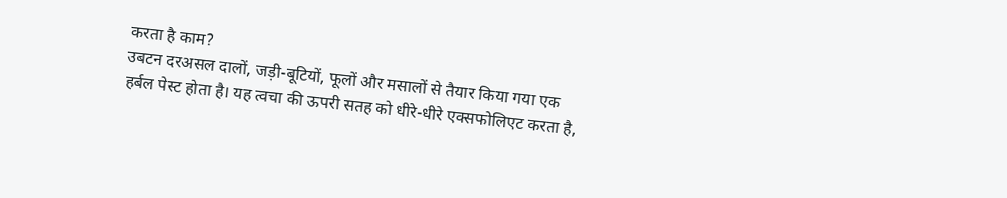करता है काम?
उबटन दरअसल दालों, जड़ी-बूटियों, फूलों और मसालों से तैयार किया गया एक हर्बल पेस्ट होता है। यह त्वचा की ऊपरी सतह को धीरे-धीरे एक्सफोलिएट करता है,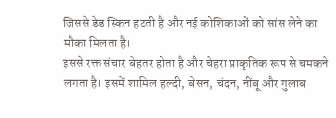जिससे डेड स्किन हटती है और नई कोशिकाओं को सांस लेने का मौका मिलता है।
इससे रक्त संचार बेहतर होता है और चेहरा प्राकृतिक रूप से चमकने लगता है। इसमें शामिल हल्दी, बेसन, चंदन, नींबू और गुलाब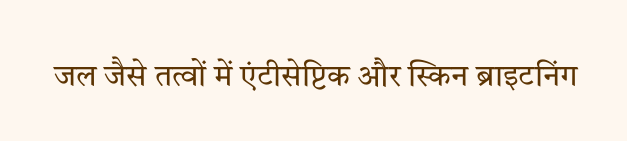जल जैसे तत्वों में एंटीसेप्टिक और स्किन ब्राइटनिंग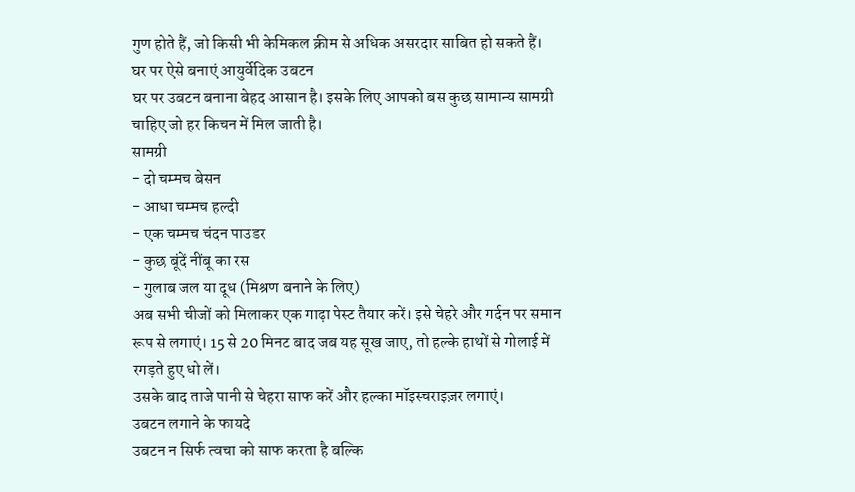गुण होते हैं, जो किसी भी केमिकल क्रीम से अधिक असरदार साबित हो सकते हैं।
घर पर ऐसे बनाएं आयुर्वेदिक उबटन
घर पर उबटन बनाना बेहद आसान है। इसके लिए आपको बस कुछ सामान्य सामग्री चाहिए जो हर किचन में मिल जाती है।
सामग्री
- दो चम्मच बेसन
- आधा चम्मच हल्दी
- एक चम्मच चंदन पाउडर
- कुछ बूंदें नींबू का रस
- गुलाब जल या दूध (मिश्रण बनाने के लिए)
अब सभी चीजों को मिलाकर एक गाढ़ा पेस्ट तैयार करें। इसे चेहरे और गर्दन पर समान रूप से लगाएं। 15 से 20 मिनट बाद जब यह सूख जाए, तो हल्के हाथों से गोलाई में रगड़ते हुए धो लें।
उसके बाद ताजे पानी से चेहरा साफ करें और हल्का मॉइस्चराइज़र लगाएं।
उबटन लगाने के फायदे
उबटन न सिर्फ त्वचा को साफ करता है बल्कि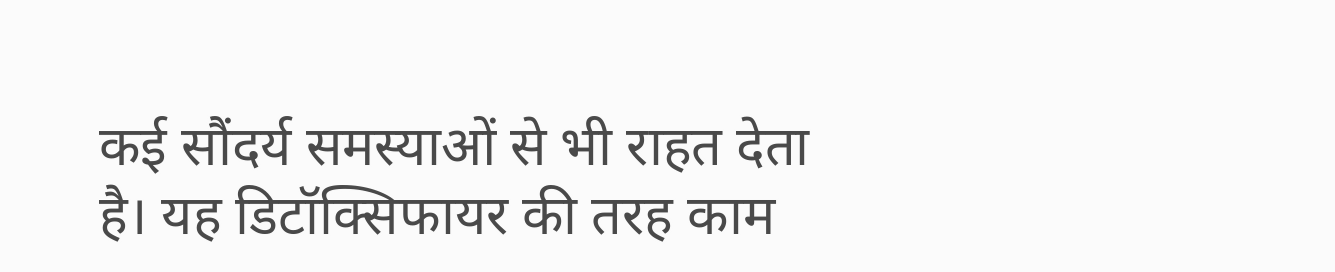कई सौंदर्य समस्याओं से भी राहत देता है। यह डिटॉक्सिफायर की तरह काम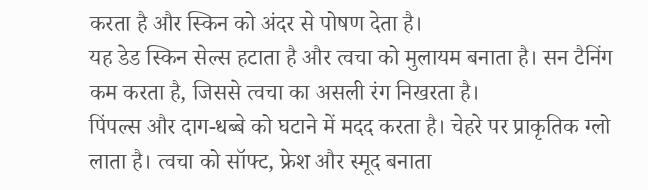करता है और स्किन को अंदर से पोषण देता है।
यह डेड स्किन सेल्स हटाता है और त्वचा को मुलायम बनाता है। सन टैनिंग कम करता है, जिससे त्वचा का असली रंग निखरता है।
पिंपल्स और दाग-धब्बे को घटाने में मदद करता है। चेहरे पर प्राकृतिक ग्लो लाता है। त्वचा को सॉफ्ट, फ्रेश और स्मूद बनाता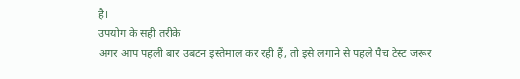है।
उपयोग के सही तरीके
अगर आप पहली बार उबटन इस्तेमाल कर रही हैं, तो इसे लगाने से पहले पैच टेस्ट जरूर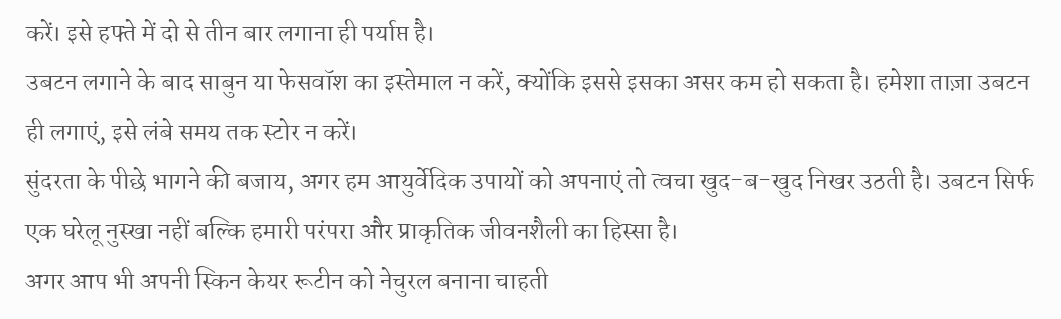करें। इसे हफ्ते में दो से तीन बार लगाना ही पर्याप्त है।
उबटन लगाने के बाद साबुन या फेसवॉश का इस्तेमाल न करें, क्योंकि इससे इसका असर कम हो सकता है। हमेशा ताज़ा उबटन ही लगाएं, इसे लंबे समय तक स्टोर न करें।
सुंदरता के पीछे भागने की बजाय, अगर हम आयुर्वेदिक उपायों को अपनाएं तो त्वचा खुद-ब-खुद निखर उठती है। उबटन सिर्फ एक घरेलू नुस्खा नहीं बल्कि हमारी परंपरा और प्राकृतिक जीवनशैली का हिस्सा है।
अगर आप भी अपनी स्किन केयर रूटीन को नेचुरल बनाना चाहती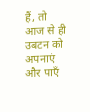हैं, तो आज से ही उबटन को अपनाएं और पाएँ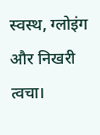स्वस्थ, ग्लोइंग और निखरी त्वचा।